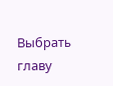Выбрать главу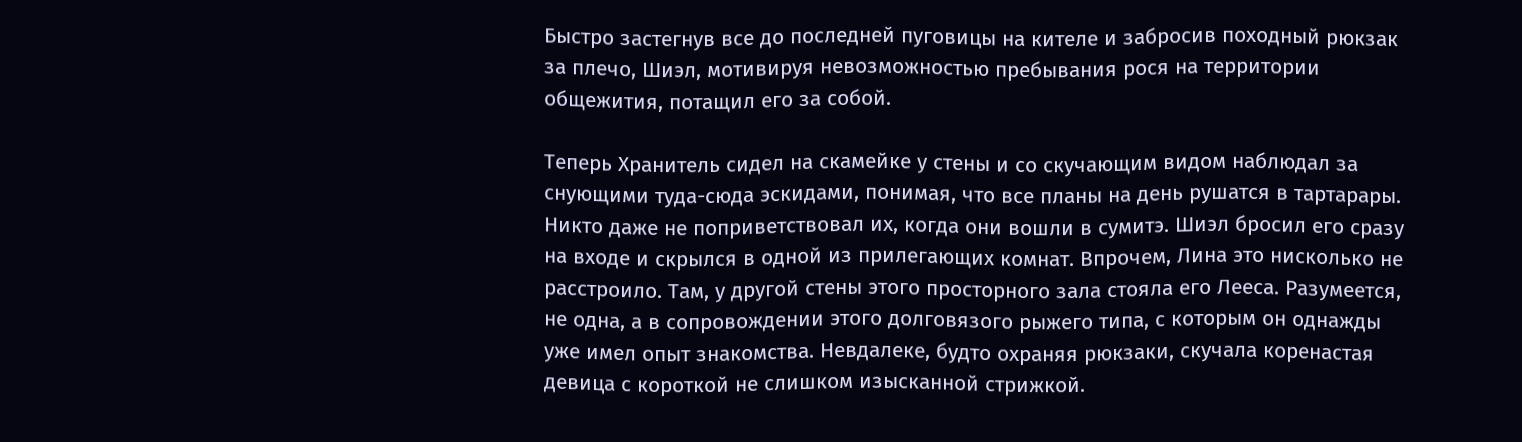Быстро застегнув все до последней пуговицы на кителе и забросив походный рюкзак за плечо, Шиэл, мотивируя невозможностью пребывания рося на территории общежития, потащил его за собой.

Теперь Хранитель сидел на скамейке у стены и со скучающим видом наблюдал за снующими туда-сюда эскидами, понимая, что все планы на день рушатся в тартарары. Никто даже не поприветствовал их, когда они вошли в сумитэ. Шиэл бросил его сразу на входе и скрылся в одной из прилегающих комнат. Впрочем, Лина это нисколько не расстроило. Там, у другой стены этого просторного зала стояла его Лееса. Разумеется, не одна, а в сопровождении этого долговязого рыжего типа, с которым он однажды уже имел опыт знакомства. Невдалеке, будто охраняя рюкзаки, скучала коренастая девица с короткой не слишком изысканной стрижкой.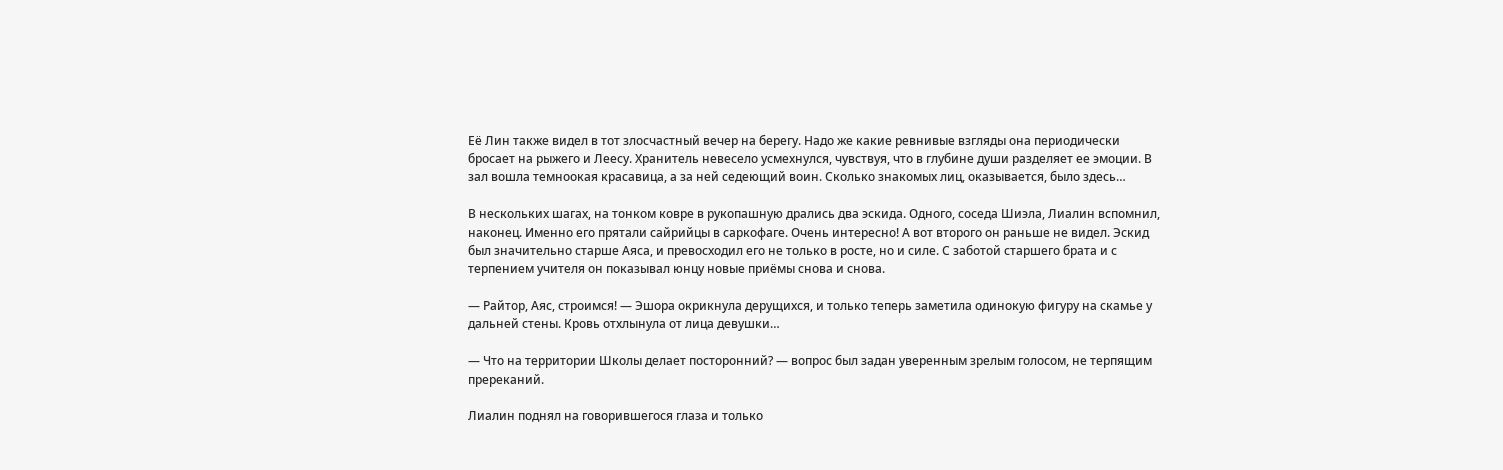Её Лин также видел в тот злосчастный вечер на берегу. Надо же какие ревнивые взгляды она периодически бросает на рыжего и Леесу. Хранитель невесело усмехнулся, чувствуя, что в глубине души разделяет ее эмоции. В зал вошла темноокая красавица, а за ней седеющий воин. Сколько знакомых лиц, оказывается, было здесь…

В нескольких шагах, на тонком ковре в рукопашную дрались два эскида. Одного, соседа Шиэла, Лиалин вспомнил, наконец. Именно его прятали сайрийцы в саркофаге. Очень интересно! А вот второго он раньше не видел. Эскид был значительно старше Аяса, и превосходил его не только в росте, но и силе. С заботой старшего брата и с терпением учителя он показывал юнцу новые приёмы снова и снова.

— Райтор, Аяс, строимся! — Эшора окрикнула дерущихся, и только теперь заметила одинокую фигуру на скамье у дальней стены. Кровь отхлынула от лица девушки…

— Что на территории Школы делает посторонний? — вопрос был задан уверенным зрелым голосом, не терпящим пререканий.

Лиалин поднял на говорившегося глаза и только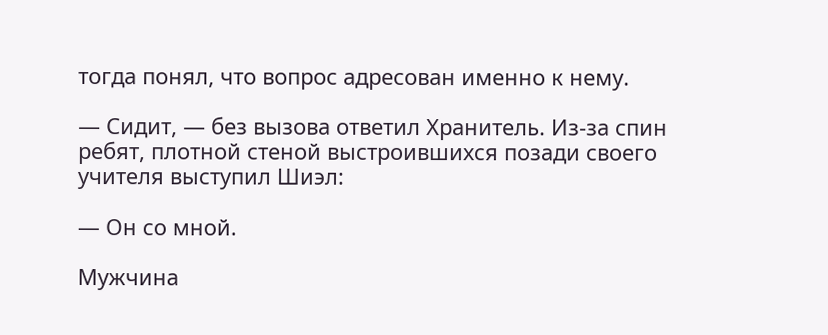тогда понял, что вопрос адресован именно к нему.

— Сидит, — без вызова ответил Хранитель. Из-за спин ребят, плотной стеной выстроившихся позади своего учителя выступил Шиэл:

— Он со мной.

Мужчина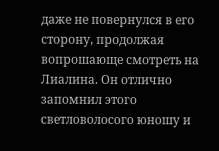даже не повернулся в его сторону, продолжая вопрошающе смотреть на Лиалина. Он отлично запомнил этого светловолосого юношу и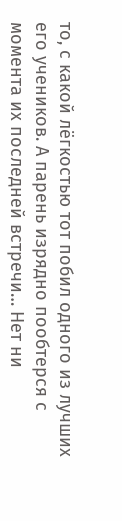то, с какой лёгкостью тот побил одного из лучших его учеников. А парень изрядно пообтерся с момента их последней встречи… Нет ни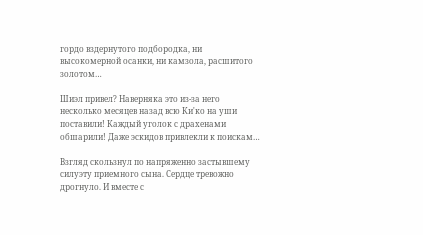гордо вздернутого подбородка, ни высокомерной осанки, ни камзола, расшитого золотом…

Шиэл привел? Наверняка это из-за него несколько месяцев назад всю Ки'ко на уши поставили! Каждый уголок с драхенами обшарили! Даже эскидов привлекли к поискам…

Взгляд скользнул по напряженно застывшему силуэту приемного сына. Сердце тревожно дрогнуло. И вместе с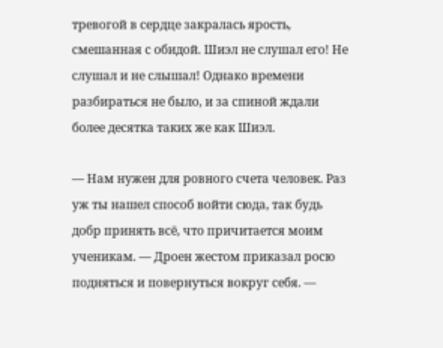тревогой в сердце закралась ярость, смешанная с обидой. Шиэл не слушал его! Не слушал и не слышал! Однако времени разбираться не было, и за спиной ждали более десятка таких же как Шиэл.

— Нам нужен для ровного счета человек. Раз уж ты нашел способ войти сюда, так будь добр принять всё, что причитается моим ученикам. — Дроен жестом приказал росю подняться и повернуться вокруг себя. —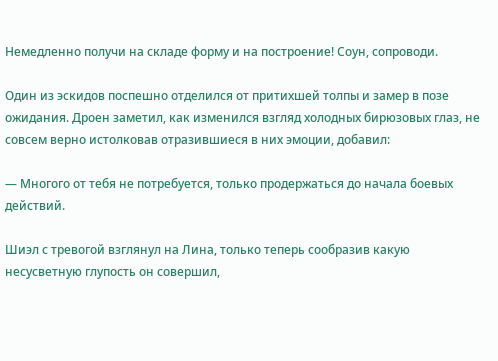Немедленно получи на складе форму и на построение! Соун, сопроводи.

Один из эскидов поспешно отделился от притихшей толпы и замер в позе ожидания. Дроен заметил, как изменился взгляд холодных бирюзовых глаз, не совсем верно истолковав отразившиеся в них эмоции, добавил:

— Многого от тебя не потребуется, только продержаться до начала боевых действий.

Шиэл с тревогой взглянул на Лина, только теперь сообразив какую несусветную глупость он совершил,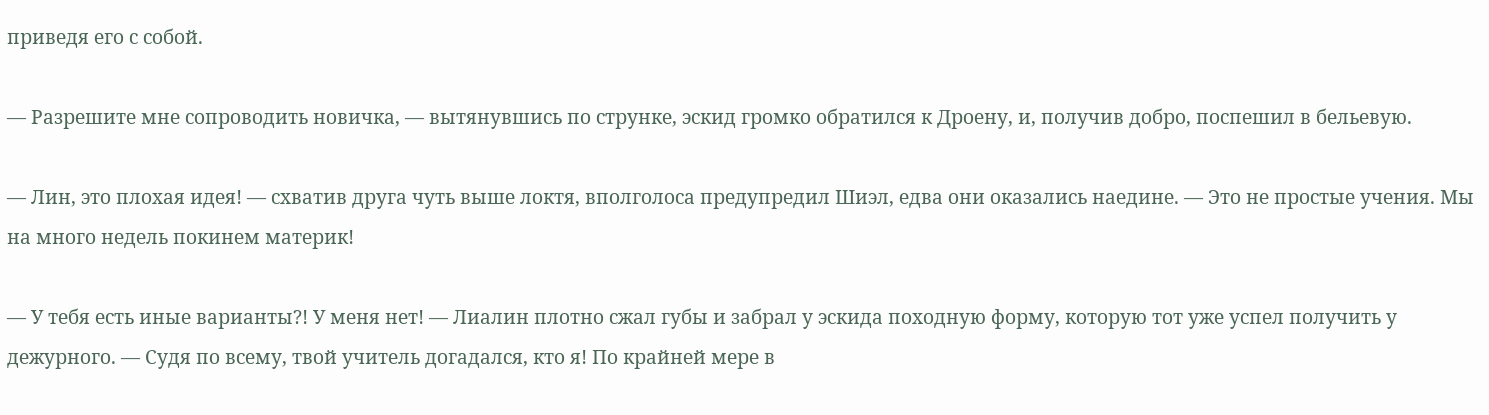приведя его с собой.

— Разрешите мне сопроводить новичка, — вытянувшись по струнке, эскид громко обратился к Дроену, и, получив добро, поспешил в бельевую.

— Лин, это плохая идея! — схватив друга чуть выше локтя, вполголоса предупредил Шиэл, едва они оказались наедине. — Это не простые учения. Мы на много недель покинем материк!

— У тебя есть иные варианты?! У меня нет! — Лиалин плотно сжал губы и забрал у эскида походную форму, которую тот уже успел получить у дежурного. — Судя по всему, твой учитель догадался, кто я! По крайней мере в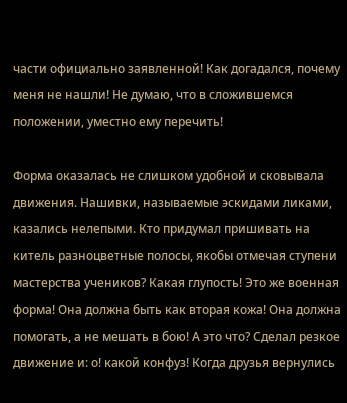части официально заявленной! Как догадался, почему меня не нашли! Не думаю, что в сложившемся положении, уместно ему перечить!

Форма оказалась не слишком удобной и сковывала движения. Нашивки, называемые эскидами ликами, казались нелепыми. Кто придумал пришивать на китель разноцветные полосы, якобы отмечая ступени мастерства учеников? Какая глупость! Это же военная форма! Она должна быть как вторая кожа! Она должна помогать, а не мешать в бою! А это что? Сделал резкое движение и: о! какой конфуз! Когда друзья вернулись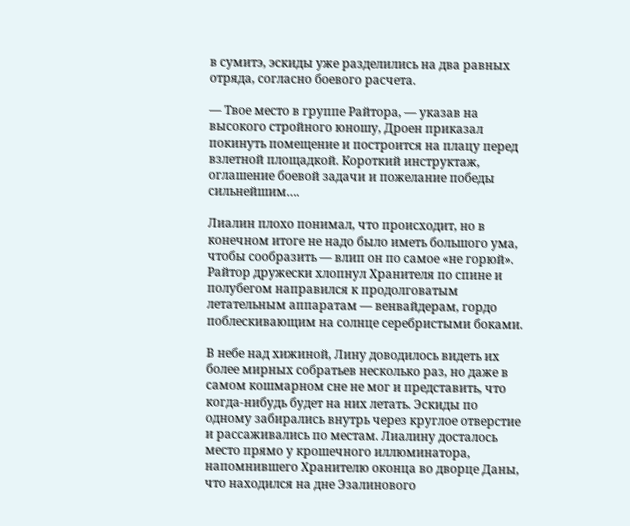в сумитэ, эскиды уже разделились на два равных отряда, согласно боевого расчета.

— Твое место в группе Райтора, — указав на высокого стройного юношу, Дроен приказал покинуть помещение и построится на плацу перед взлетной площадкой. Короткий инструктаж, оглашение боевой задачи и пожелание победы сильнейшим….

Лиалин плохо понимал, что происходит, но в конечном итоге не надо было иметь большого ума, чтобы сообразить — влип он по самое «не горюй». Райтор дружески хлопнул Хранителя по спине и полубегом направился к продолговатым летательным аппаратам — венвайдерам, гордо поблескивающим на солнце серебристыми боками.

В небе над хижиной, Лину доводилось видеть их более мирных собратьев несколько раз, но даже в самом кошмарном сне не мог и представить, что когда-нибудь будет на них летать. Эскиды по одному забирались внутрь через круглое отверстие и рассаживались по местам. Лиалину досталось место прямо у крошечного иллюминатора, напомнившего Хранителю оконца во дворце Даны, что находился на дне Эзалинового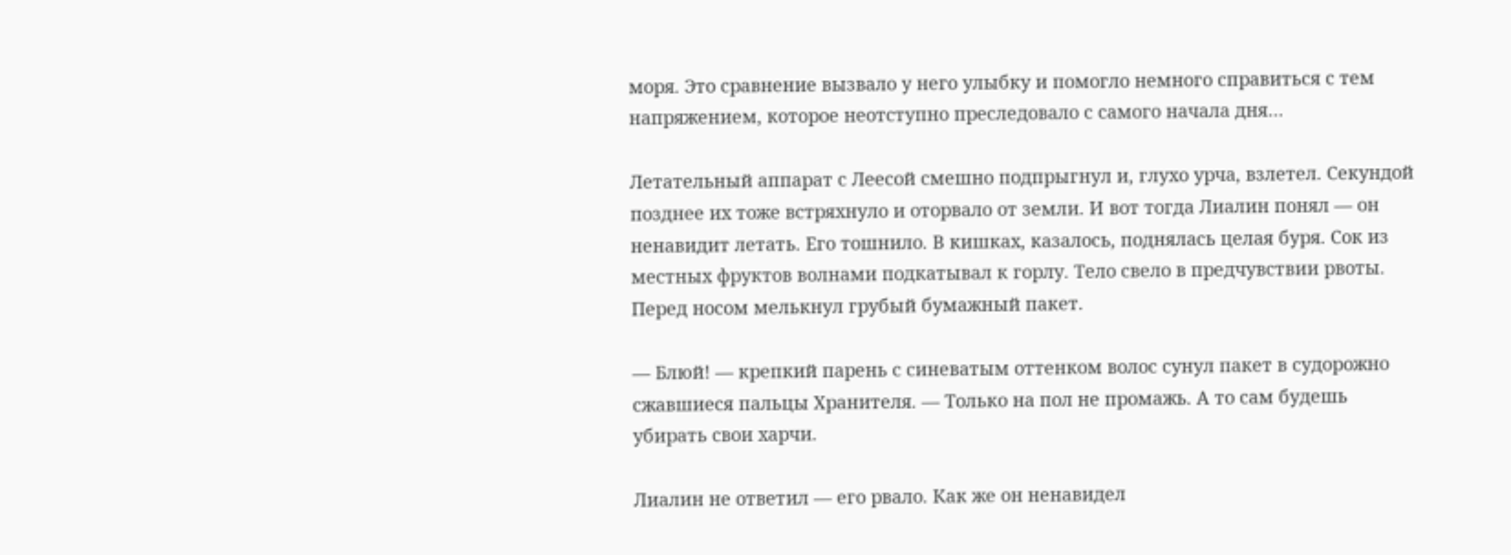моря. Это сравнение вызвало у него улыбку и помогло немного справиться с тем напряжением, которое неотступно преследовало с самого начала дня…

Летательный аппарат с Леесой смешно подпрыгнул и, глухо урча, взлетел. Секундой позднее их тоже встряхнуло и оторвало от земли. И вот тогда Лиалин понял — он ненавидит летать. Его тошнило. В кишках, казалось, поднялась целая буря. Сок из местных фруктов волнами подкатывал к горлу. Тело свело в предчувствии рвоты. Перед носом мелькнул грубый бумажный пакет.

— Блюй! — крепкий парень с синеватым оттенком волос сунул пакет в судорожно сжавшиеся пальцы Хранителя. — Только на пол не промажь. А то сам будешь убирать свои харчи.

Лиалин не ответил — его рвало. Как же он ненавидел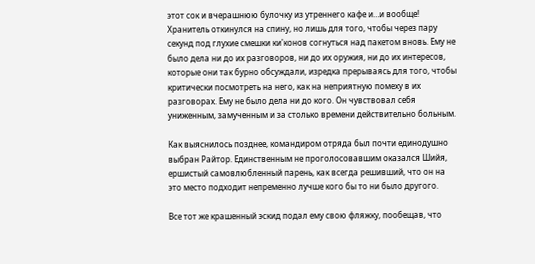этот сок и вчерашнюю булочку из утреннего кафе и…и вообще! Хранитель откинулся на спину, но лишь для того, чтобы через пару секунд под глухие смешки ки'конов согнуться над пакетом вновь. Ему не было дела ни до их разговоров, ни до их оружия, ни до их интересов, которые они так бурно обсуждали, изредка прерываясь для того, чтобы критически посмотреть на него, как на неприятную помеху в их разговорах. Ему не было дела ни до кого. Он чувствовал себя униженным, замученным и за столько времени действительно больным.

Как выяснилось позднее, командиром отряда был почти единодушно выбран Райтор. Единственным не проголосовавшим оказался Шийя, ершистый самовлюбленный парень, как всегда решивший, что он на это место подходит непременно лучше кого бы то ни было другого.

Все тот же крашенный эскид подал ему свою фляжку, пообещав, что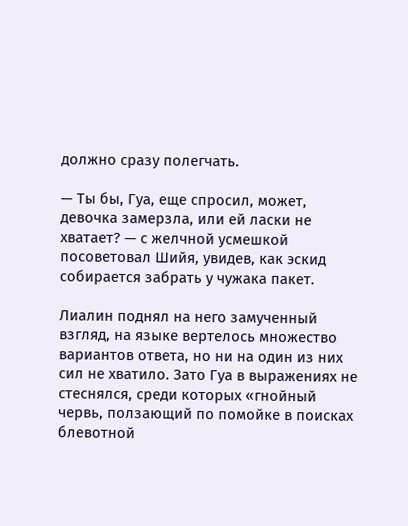должно сразу полегчать.

— Ты бы, Гуа, еще спросил, может, девочка замерзла, или ей ласки не хватает? — с желчной усмешкой посоветовал Шийя, увидев, как эскид собирается забрать у чужака пакет.

Лиалин поднял на него замученный взгляд, на языке вертелось множество вариантов ответа, но ни на один из них сил не хватило. Зато Гуа в выражениях не стеснялся, среди которых «гнойный червь, ползающий по помойке в поисках блевотной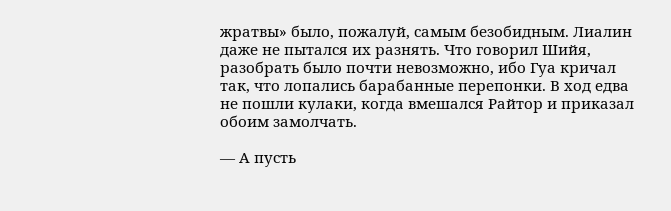жратвы» было, пожалуй, самым безобидным. Лиалин даже не пытался их разнять. Что говорил Шийя, разобрать было почти невозможно, ибо Гуа кричал так, что лопались барабанные перепонки. В ход едва не пошли кулаки, когда вмешался Райтор и приказал обоим замолчать.

— А пусть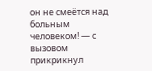он не смеётся над больным человеком! — с вызовом прикрикнул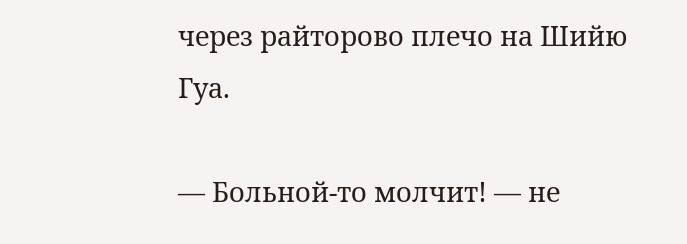через райторово плечо на Шийю Гуа.

— Больной-то молчит! — не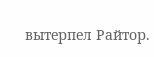вытерпел Райтор.